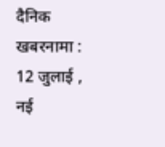दैनिक खबरनामा : 12 जुलाई , नई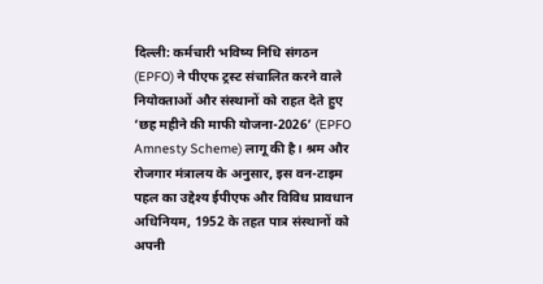दिल्ली: कर्मचारी भविष्य निधि संगठन (EPFO) ने पीएफ ट्रस्ट संचालित करने वाले नियोक्ताओं और संस्थानों को राहत देते हुए ‘छह महीने की माफी योजना-2026’ (EPFO Amnesty Scheme) लागू की है। श्रम और रोजगार मंत्रालय के अनुसार, इस वन-टाइम पहल का उद्देश्य ईपीएफ और विविध प्रावधान अधिनियम, 1952 के तहत पात्र संस्थानों को अपनी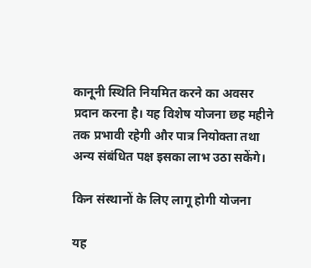कानूनी स्थिति नियमित करने का अवसर प्रदान करना है। यह विशेष योजना छह महीने तक प्रभावी रहेगी और पात्र नियोक्ता तथा अन्य संबंधित पक्ष इसका लाभ उठा सकेंगे।

किन संस्थानों के लिए लागू होगी योजना

यह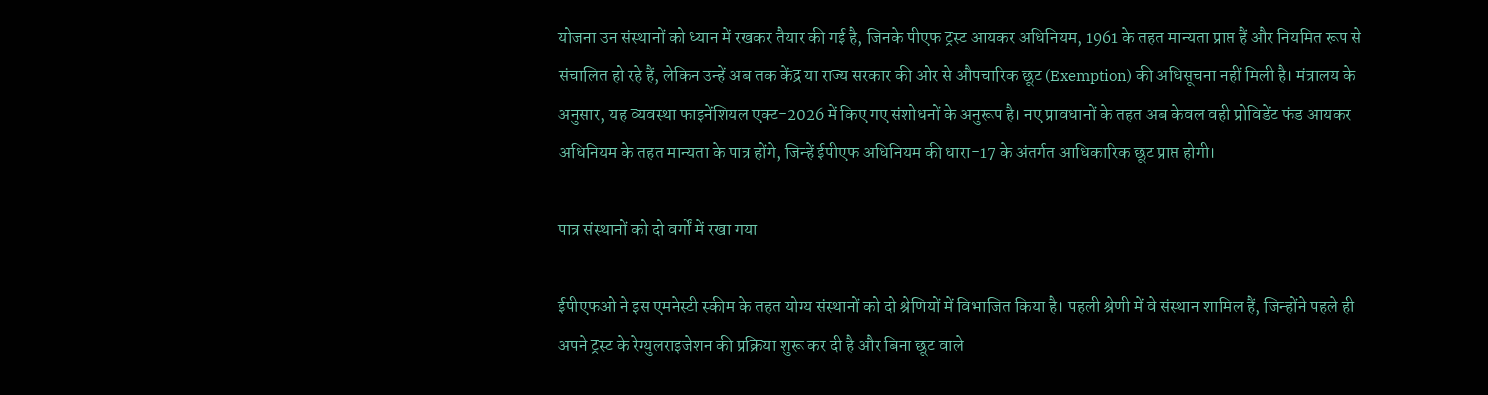योजना उन संस्थानों को ध्यान में रखकर तैयार की गई है, जिनके पीएफ ट्रस्ट आयकर अधिनियम, 1961 के तहत मान्यता प्राप्त हैं और नियमित रूप से संचालित हो रहे हैं, लेकिन उन्हें अब तक केंद्र या राज्य सरकार की ओर से औपचारिक छूट (Exemption) की अधिसूचना नहीं मिली है। मंत्रालय के अनुसार, यह व्यवस्था फाइनेंशियल एक्ट-2026 में किए गए संशोधनों के अनुरूप है। नए प्रावधानों के तहत अब केवल वही प्रोविडेंट फंड आयकर अधिनियम के तहत मान्यता के पात्र होंगे, जिन्हें ईपीएफ अधिनियम की धारा-17 के अंतर्गत आधिकारिक छूट प्राप्त होगी।

पात्र संस्थानों को दो वर्गों में रखा गया

ईपीएफओ ने इस एमनेस्टी स्कीम के तहत योग्य संस्थानों को दो श्रेणियों में विभाजित किया है। पहली श्रेणी में वे संस्थान शामिल हैं, जिन्होंने पहले ही अपने ट्रस्ट के रेग्युलराइजेशन की प्रक्रिया शुरू कर दी है और बिना छूट वाले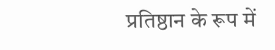प्रतिष्ठान के रूप में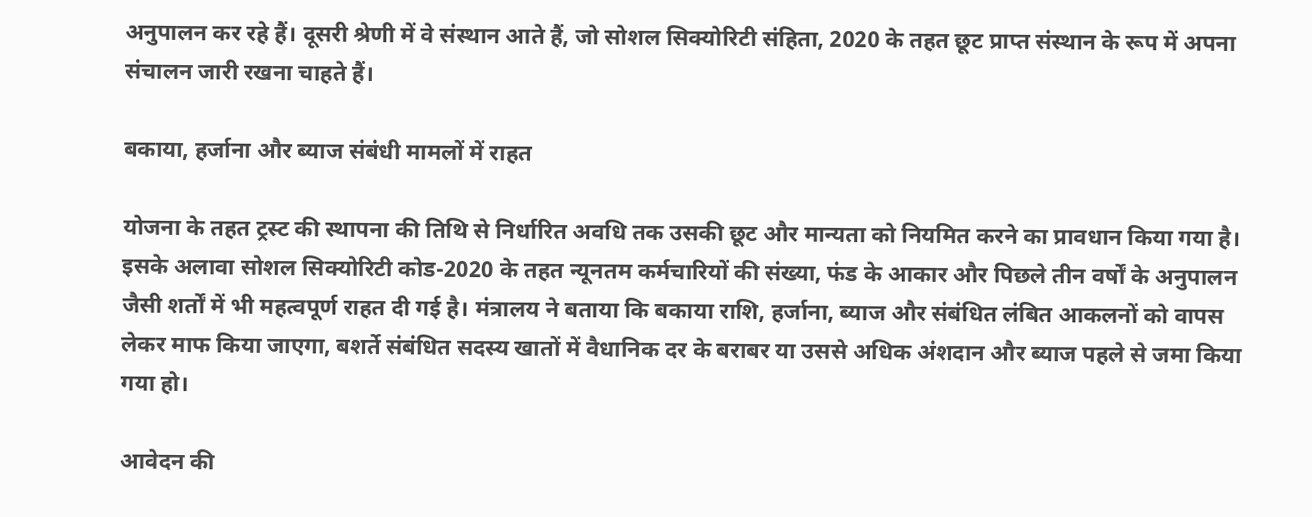अनुपालन कर रहे हैं। दूसरी श्रेणी में वे संस्थान आते हैं, जो सोशल सिक्योरिटी संहिता, 2020 के तहत छूट प्राप्त संस्थान के रूप में अपना संचालन जारी रखना चाहते हैं।

बकाया, हर्जाना और ब्याज संबंधी मामलों में राहत

योजना के तहत ट्रस्ट की स्थापना की तिथि से निर्धारित अवधि तक उसकी छूट और मान्यता को नियमित करने का प्रावधान किया गया है। इसके अलावा सोशल सिक्योरिटी कोड-2020 के तहत न्यूनतम कर्मचारियों की संख्या, फंड के आकार और पिछले तीन वर्षों के अनुपालन जैसी शर्तों में भी महत्वपूर्ण राहत दी गई है। मंत्रालय ने बताया कि बकाया राशि, हर्जाना, ब्याज और संबंधित लंबित आकलनों को वापस लेकर माफ किया जाएगा, बशर्ते संबंधित सदस्य खातों में वैधानिक दर के बराबर या उससे अधिक अंशदान और ब्याज पहले से जमा किया गया हो।

आवेदन की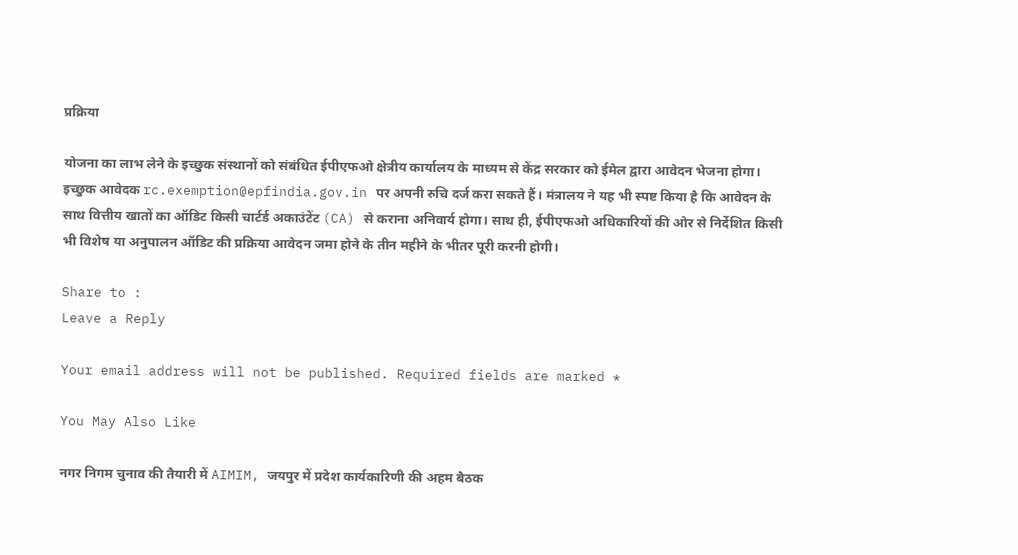प्रक्रिया

योजना का लाभ लेने के इच्छुक संस्थानों को संबंधित ईपीएफओ क्षेत्रीय कार्यालय के माध्यम से केंद्र सरकार को ईमेल द्वारा आवेदन भेजना होगा। इच्छुक आवेदक rc.exemption@epfindia.gov.in पर अपनी रुचि दर्ज करा सकते हैं। मंत्रालय ने यह भी स्पष्ट किया है कि आवेदन के साथ वित्तीय खातों का ऑडिट किसी चार्टर्ड अकाउंटेंट (CA) से कराना अनिवार्य होगा। साथ ही, ईपीएफओ अधिकारियों की ओर से निर्देशित किसी भी विशेष या अनुपालन ऑडिट की प्रक्रिया आवेदन जमा होने के तीन महीने के भीतर पूरी करनी होगी।

Share to :
Leave a Reply

Your email address will not be published. Required fields are marked *

You May Also Like

नगर निगम चुनाव की तैयारी में AIMIM, जयपुर में प्रदेश कार्यकारिणी की अहम बैठक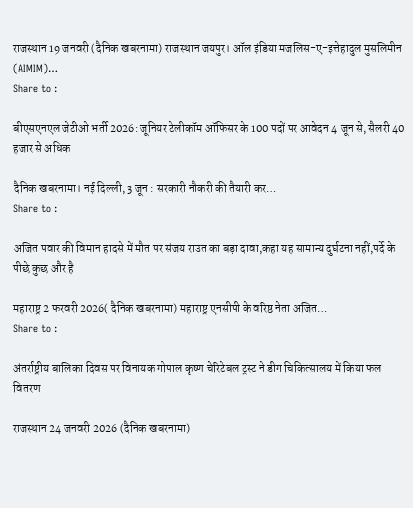राजस्थान 19 जनवरी (दैनिक खबरनामा) राजस्थान जयपुर। ऑल इंडिया मजलिस-ए-इत्तेहादुल मुसलिमीन (AIMIM)…
Share to :

बीएसएनएल जेटीओ भर्ती 2026: जूनियर टेलीकॉम ऑफिसर के 100 पदों पर आवेदन 4 जून से, सैलरी 40 हजार से अधिक

दैनिक खबरनामा। नई दिल्ली, 3 जून : सरकारी नौकरी की तैयारी कर…
Share to :

अजित पवार की विमान हादसे में मौत पर संजय राउत का बड़ा दावा,कहा यह सामान्य दुर्घटना नहीं,पर्दे के पीछे कुछ और है

महाराष्ट्र 2 फरवरी 2026( दैनिक खबरनामा) महाराष्ट्र एनसीपी के वरिष्ठ नेता अजित…
Share to :

अंतर्राष्ट्रीय बालिका दिवस पर विनायक गोपाल कृष्ण चेरिटेबल ट्रस्ट ने डीग चिकित्सालय में किया फल वितरण

राजस्थान 24 जनवरी 2026 (दैनिक खबरनामा)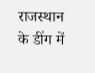राजस्थान के डींग में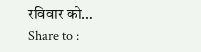रविवार को…
Share to :